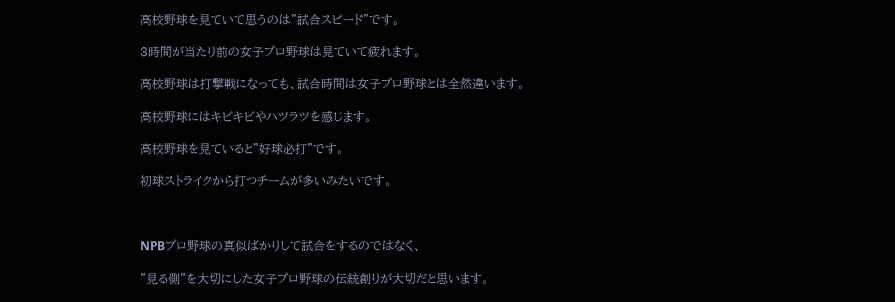高校野球を見ていて思うのは"試合スピード"です。

3時間が当たり前の女子プロ野球は見ていて疲れます。

高校野球は打撃戦になっても、試合時間は女子プロ野球とは全然違います。

高校野球にはキビキビやハツラツを感じます。

高校野球を見ていると"好球必打"です。

初球ストライクから打つチームが多いみたいです。



NPBプロ野球の真似ばかりして試合をするのではなく、

"見る側"を大切にした女子プロ野球の伝統創りが大切だと思います。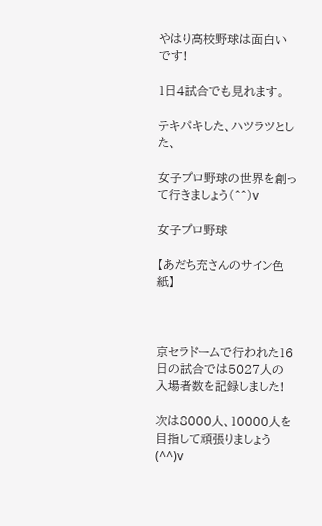やはり高校野球は面白いです!

1日4試合でも見れます。

テキパキした、ハツラツとした、

女子プロ野球の世界を創って行きましょう(^^)v

女子プロ野球

【あだち充さんのサイン色紙】



京セラドームで行われた16日の試合では5027人の入場者数を記録しました!

次は8000人、10000人を目指して頑張りましょう(^^)v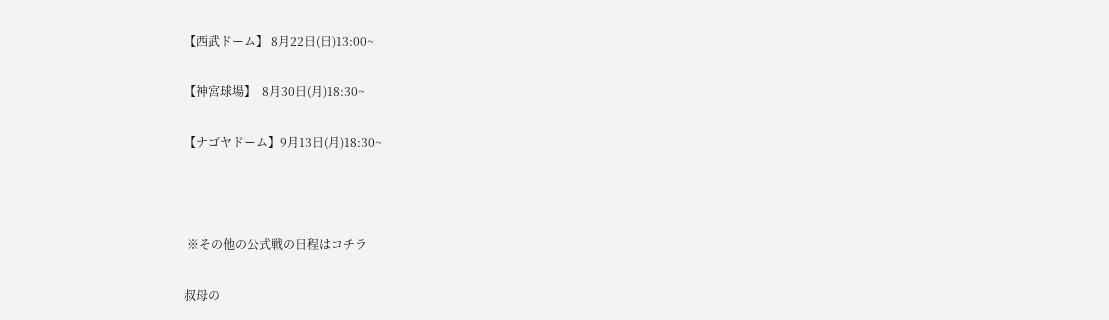【西武ドーム】 8月22日(日)13:00~

【神宮球場】  8月30日(月)18:30~

【ナゴヤドーム】9月13日(月)18:30~



 ※その他の公式戦の日程はコチラ

叔母の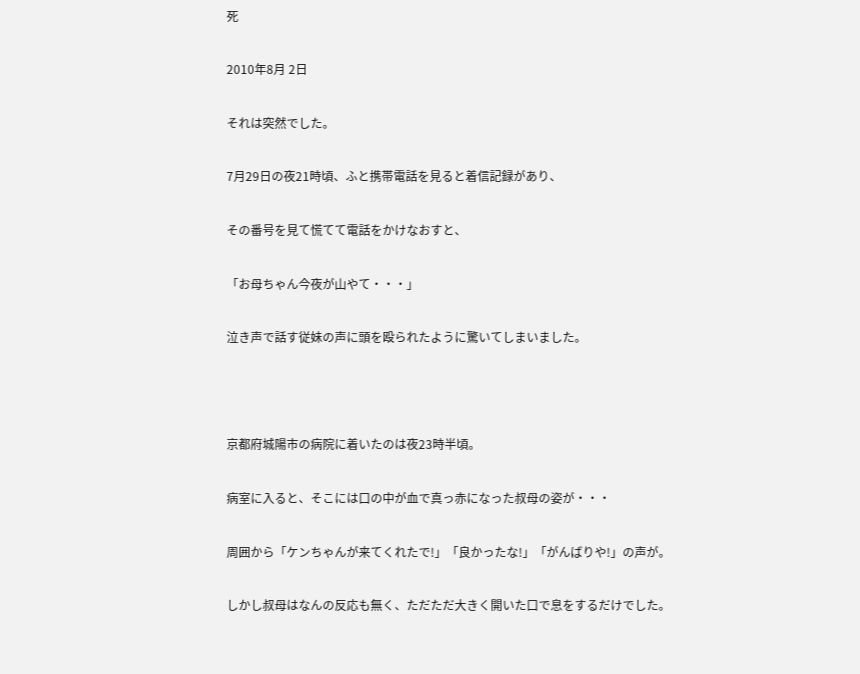死

2010年8月 2日

それは突然でした。

7月29日の夜21時頃、ふと携帯電話を見ると着信記録があり、

その番号を見て慌てて電話をかけなおすと、

「お母ちゃん今夜が山やて・・・」

泣き声で話す従妹の声に頭を殴られたように驚いてしまいました。



京都府城陽市の病院に着いたのは夜23時半頃。

病室に入ると、そこには口の中が血で真っ赤になった叔母の姿が・・・

周囲から「ケンちゃんが来てくれたで!」「良かったな!」「がんばりや!」の声が。

しかし叔母はなんの反応も無く、ただただ大きく開いた口で息をするだけでした。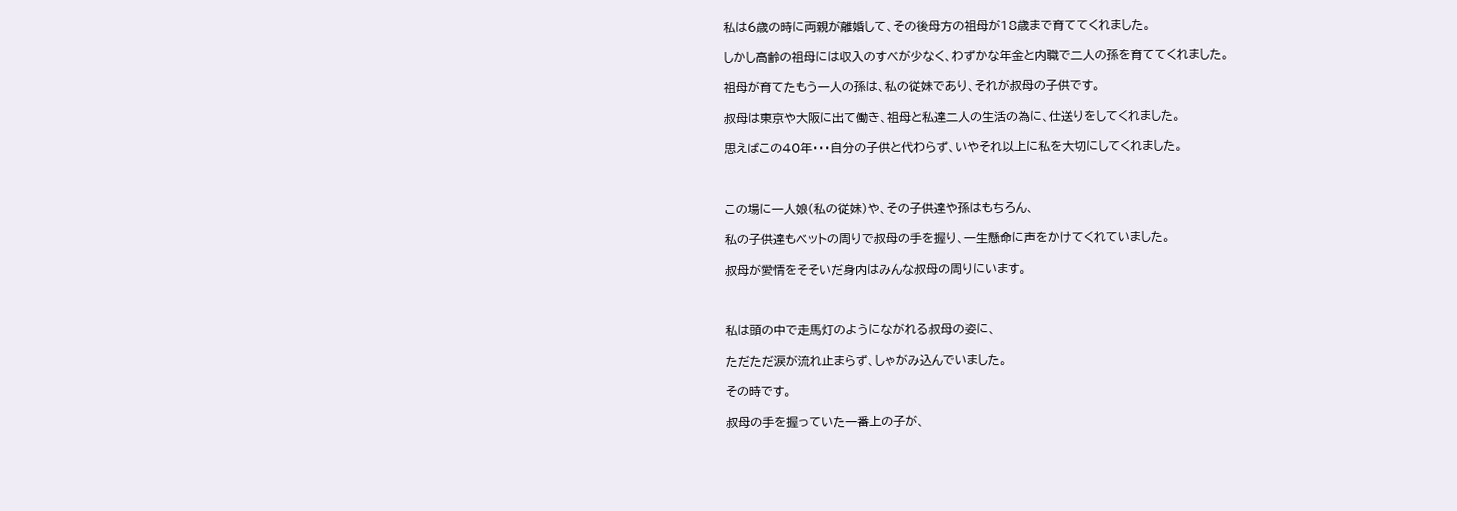私は6歳の時に両親が離婚して、その後母方の祖母が18歳まで育ててくれました。

しかし高齢の祖母には収入のすべが少なく、わずかな年金と内職で二人の孫を育ててくれました。

祖母が育てたもう一人の孫は、私の従妹であり、それが叔母の子供です。

叔母は東京や大阪に出て働き、祖母と私達二人の生活の為に、仕送りをしてくれました。

思えばこの40年・・・自分の子供と代わらず、いやそれ以上に私を大切にしてくれました。



この場に一人娘(私の従妹)や、その子供達や孫はもちろん、

私の子供達もベットの周りで叔母の手を握り、一生懸命に声をかけてくれていました。

叔母が愛情をそそいだ身内はみんな叔母の周りにいます。



私は頭の中で走馬灯のようにながれる叔母の姿に、

ただただ涙が流れ止まらず、しゃがみ込んでいました。

その時です。

叔母の手を握っていた一番上の子が、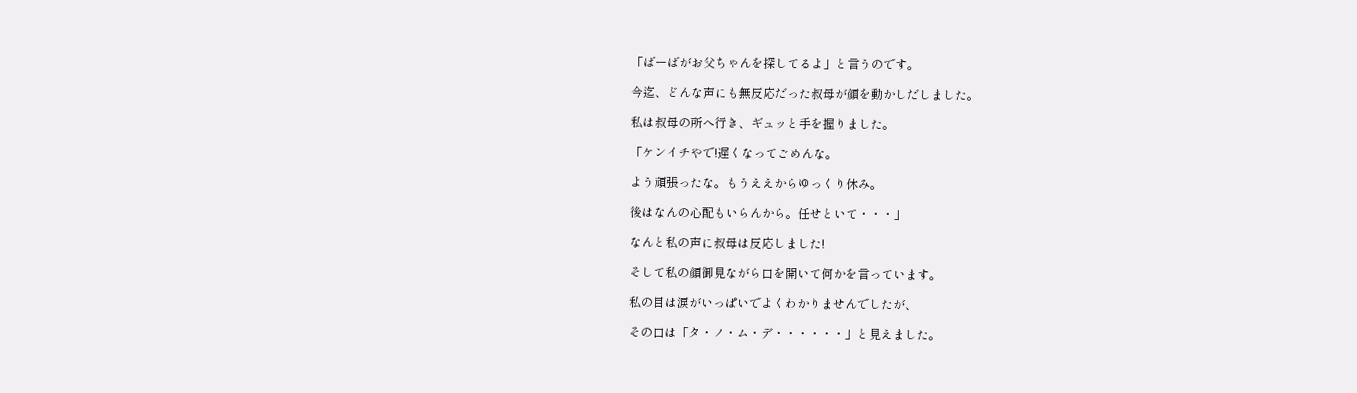「ばーばがお父ちゃんを探してるよ」と言うのです。

今迄、どんな声にも無反応だった叔母が顔を動かしだしました。

私は叔母の所へ行き、ギュッと手を握りました。

「ケンイチやで!遅くなってごめんな。

よう頑張ったな。もうええからゆっくり休み。

後はなんの心配もいらんから。任せといて・・・」

なんと私の声に叔母は反応しました!

そして私の顔御見ながら口を開いて何かを言っています。

私の目は涙がいっぱいでよくわかりませんでしたが、

その口は「タ・ノ・ム・デ・・・・・・」と見えました。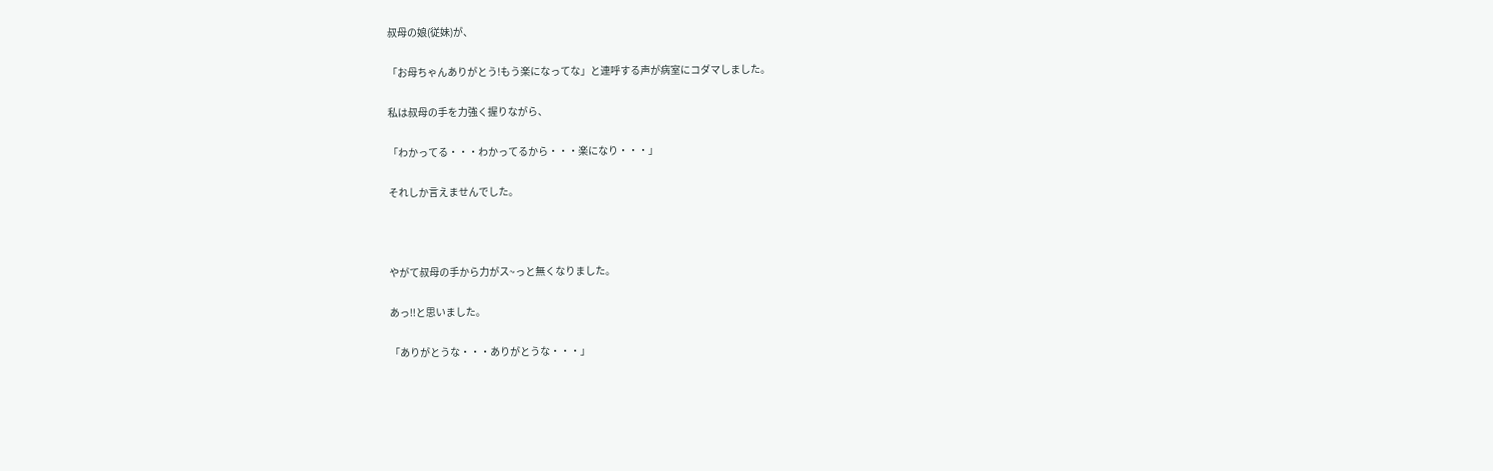叔母の娘(従妹)が、

「お母ちゃんありがとう!もう楽になってな」と連呼する声が病室にコダマしました。

私は叔母の手を力強く握りながら、

「わかってる・・・わかってるから・・・楽になり・・・」

それしか言えませんでした。



やがて叔母の手から力がス~っと無くなりました。

あっ!!と思いました。

「ありがとうな・・・ありがとうな・・・」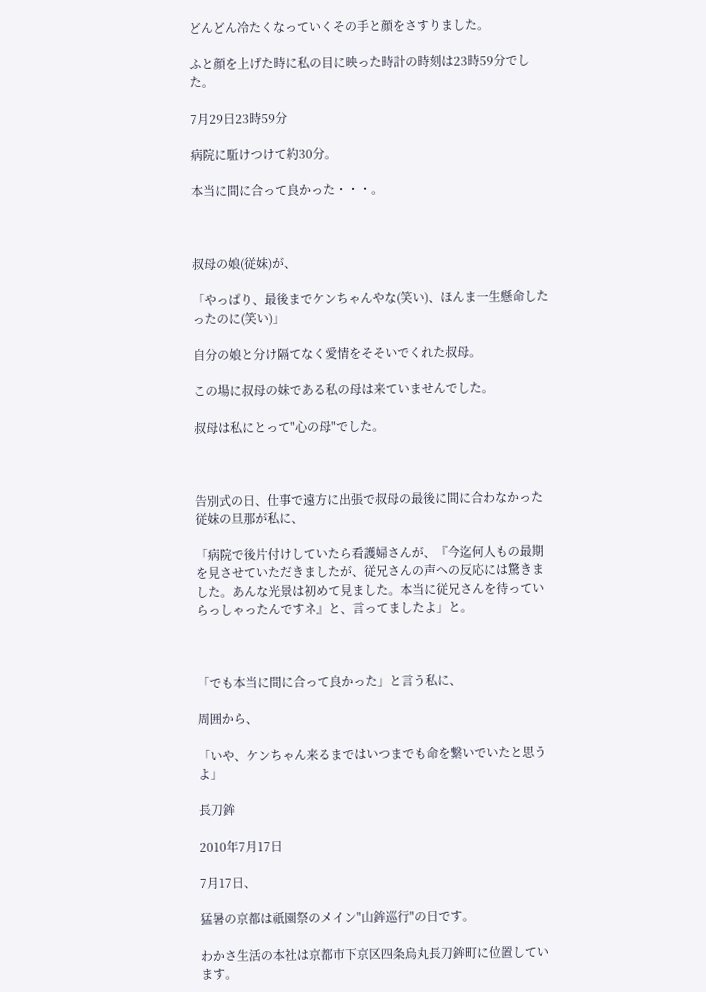どんどん冷たくなっていくその手と顔をさすりました。

ふと顔を上げた時に私の目に映った時計の時刻は23時59分でした。

7月29日23時59分

病院に駈けつけて約30分。

本当に間に合って良かった・・・。



叔母の娘(従妹)が、

「やっぱり、最後までケンちゃんやな(笑い)、ほんま一生懸命したったのに(笑い)」

自分の娘と分け隔てなく愛情をそそいでくれた叔母。

この場に叔母の妹である私の母は来ていませんでした。

叔母は私にとって"心の母"でした。



告別式の日、仕事で遠方に出張で叔母の最後に間に合わなかった従妹の旦那が私に、

「病院で後片付けしていたら看護婦さんが、『今迄何人もの最期を見させていただきましたが、従兄さんの声への反応には驚きました。あんな光景は初めて見ました。本当に従兄さんを待っていらっしゃったんですネ』と、言ってましたよ」と。



「でも本当に間に合って良かった」と言う私に、

周囲から、

「いや、ケンちゃん来るまではいつまでも命を繋いでいたと思うよ」

長刀鉾

2010年7月17日

7月17日、

猛暑の京都は祇園祭のメイン"山鉾巡行"の日です。

わかさ生活の本社は京都市下京区四条烏丸長刀鉾町に位置しています。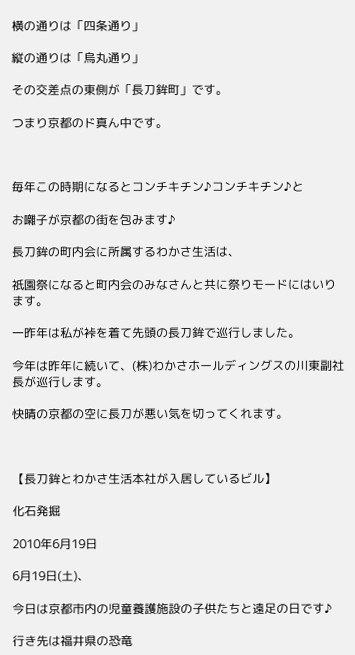横の通りは「四条通り」

縦の通りは「烏丸通り」

その交差点の東側が「長刀鉾町」です。

つまり京都のド真ん中です。



毎年この時期になるとコンチキチン♪コンチキチン♪と

お囃子が京都の街を包みます♪

長刀鉾の町内会に所属するわかさ生活は、

祇園祭になると町内会のみなさんと共に祭りモードにはいります。

一昨年は私が裃を着て先頭の長刀鉾で巡行しました。

今年は昨年に続いて、(株)わかさホールディングスの川東副社長が巡行します。

快晴の京都の空に長刀が悪い気を切ってくれます。



【長刀鉾とわかさ生活本社が入居しているビル】

化石発掘

2010年6月19日

6月19日(土)、

今日は京都市内の児童養護施設の子供たちと遠足の日です♪

行き先は福井県の恐竜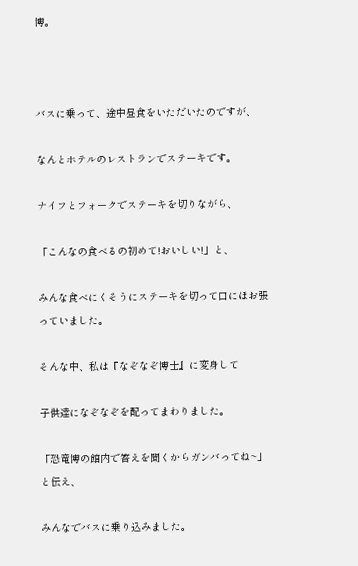博。



バスに乗って、途中昼食をいただいたのですが、

なんとホテルのレストランでステーキです。

ナイフとフォークでステーキを切りながら、

「こんなの食べるの初めて!おいしい!」と、

みんな食べにくそうにステーキを切って口にほお張っていました。

そんな中、私は『なぞなぞ博士』に変身して

子供達になぞなぞを配ってまわりました。

「恐竜博の館内で答えを聞くからガンバってね~」と伝え、

みんなでバスに乗り込みました。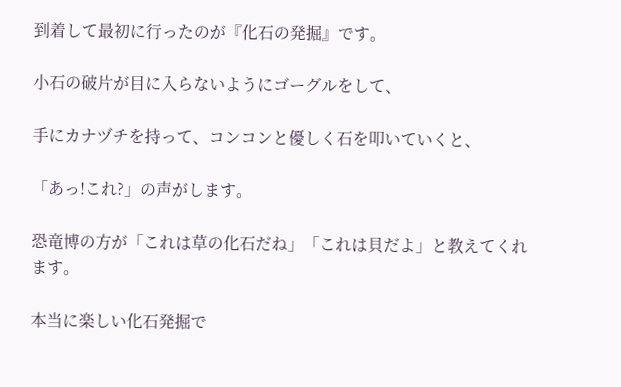到着して最初に行ったのが『化石の発掘』です。

小石の破片が目に入らないようにゴーグルをして、

手にカナヅチを持って、コンコンと優しく石を叩いていくと、

「あっ!これ?」の声がします。

恐竜博の方が「これは草の化石だね」「これは貝だよ」と教えてくれます。

本当に楽しい化石発掘で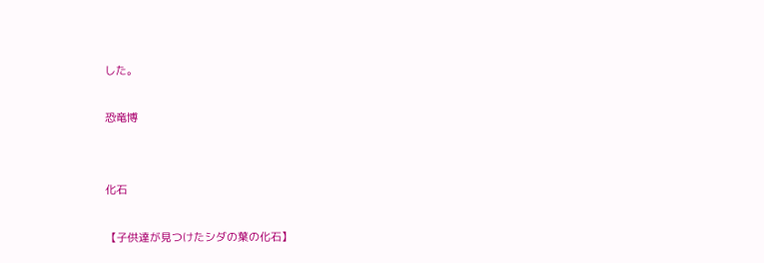した。

恐竜博


化石

【子供達が見つけたシダの葉の化石】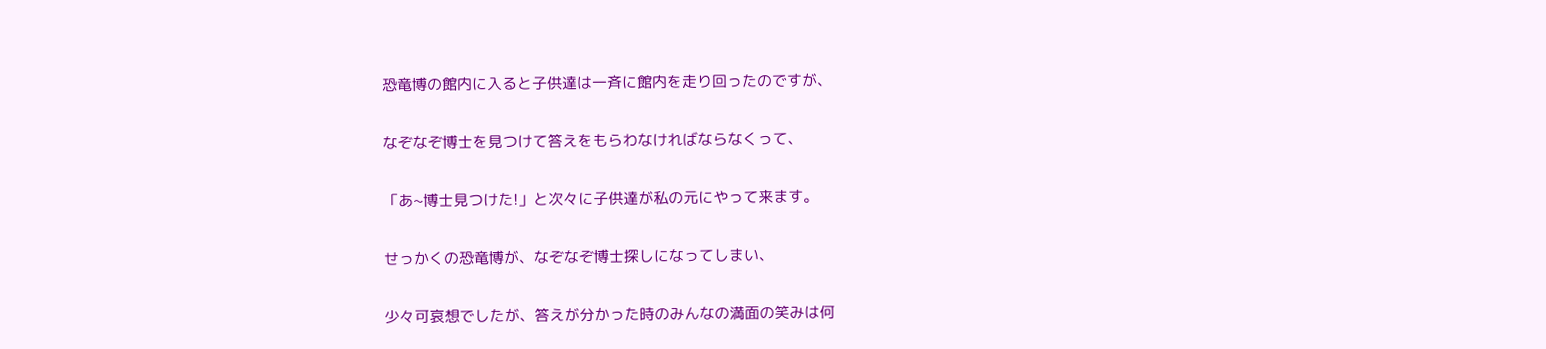恐竜博の館内に入ると子供達は一斉に館内を走り回ったのですが、

なぞなぞ博士を見つけて答えをもらわなければならなくって、

「あ~博士見つけた!」と次々に子供達が私の元にやって来ます。

せっかくの恐竜博が、なぞなぞ博士探しになってしまい、

少々可哀想でしたが、答えが分かった時のみんなの満面の笑みは何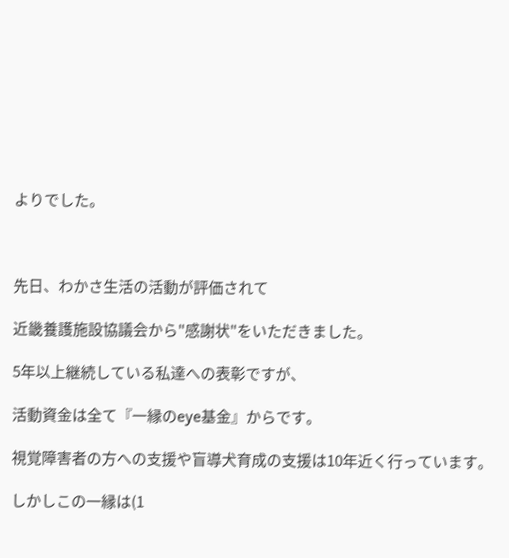よりでした。



先日、わかさ生活の活動が評価されて

近畿養護施設協議会から"感謝状"をいただきました。

5年以上継続している私達への表彰ですが、

活動資金は全て『一縁のeye基金』からです。

視覚障害者の方への支援や盲導犬育成の支援は10年近く行っています。

しかしこの一縁は(1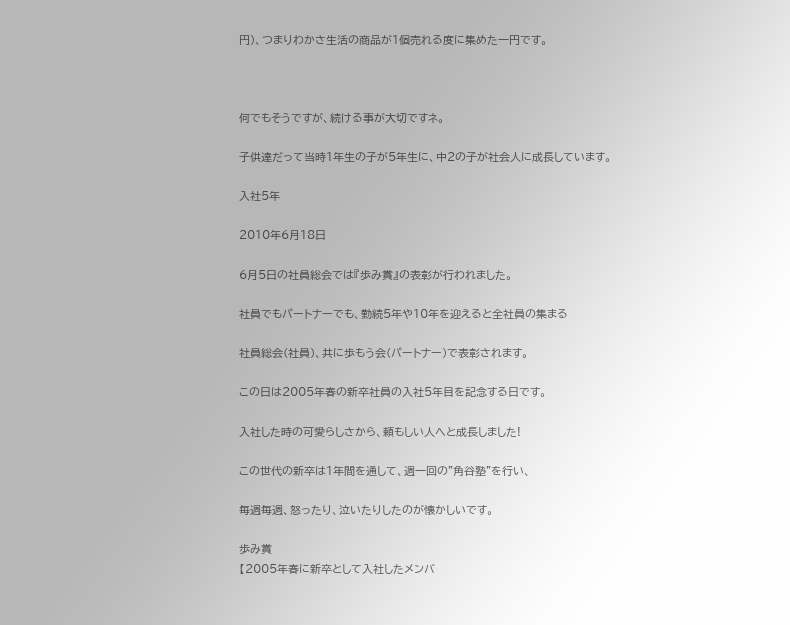円)、つまりわかさ生活の商品が1個売れる度に集めた一円です。



何でもそうですが、続ける事が大切ですネ。

子供達だって当時1年生の子が5年生に、中2の子が社会人に成長しています。

入社5年

2010年6月18日

6月5日の社員総会では『歩み賞』の表彰が行われました。

社員でもパートナーでも、勤続5年や10年を迎えると全社員の集まる

社員総会(社員)、共に歩もう会(パートナー)で表彰されます。

この日は2005年春の新卒社員の入社5年目を記念する日です。

入社した時の可愛らしさから、頼もしい人へと成長しました!

この世代の新卒は1年間を通して、週一回の"角谷塾"を行い、

毎週毎週、怒ったり、泣いたりしたのが懐かしいです。

歩み賞
【2005年春に新卒として入社したメンバ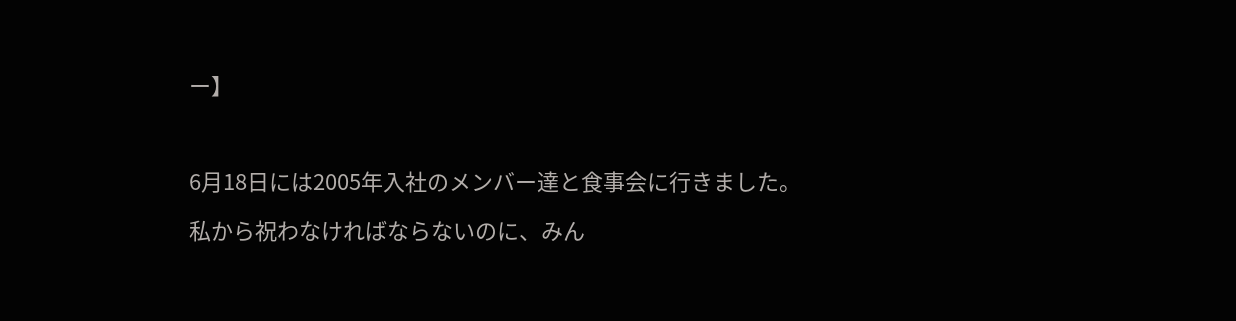ー】



6月18日には2005年入社のメンバー達と食事会に行きました。

私から祝わなければならないのに、みん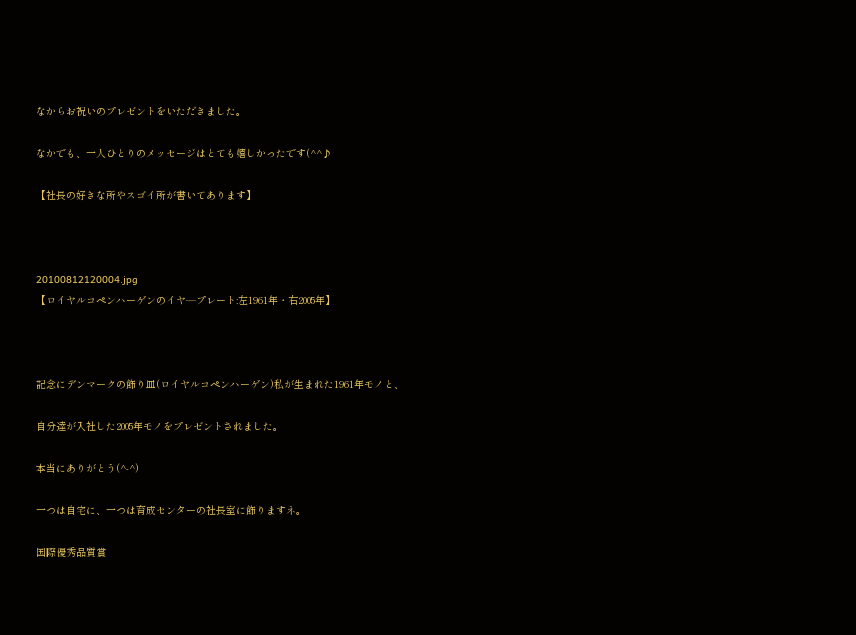なからお祝いのプレゼントをいただきました。

なかでも、一人ひとりのメッセージはとても嬉しかったです(^^♪

【社長の好きな所やスゴイ所が書いてあります】



20100812120004.jpg
【ロイヤルコペンハーゲンのイヤ―プレート:左1961年・右2005年】



記念にデンマークの飾り皿(ロイヤルコペンハーゲン)私が生まれた1961年モノと、

自分達が入社した2005年モノをプレゼントされました。

本当にありがとう(^-^)

一つは自宅に、一つは育成センターの社長室に飾りますネ。

国際優秀品質賞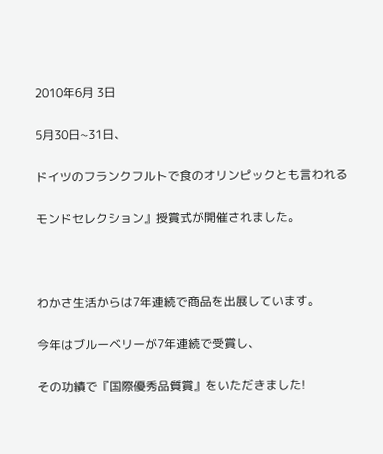2010年6月 3日

5月30日~31日、

ドイツのフランクフルトで食のオリンピックとも言われる

モンドセレクション』授賞式が開催されました。



わかさ生活からは7年連続で商品を出展しています。

今年はブルーベリーが7年連続で受賞し、

その功績で『国際優秀品質賞』をいただきました!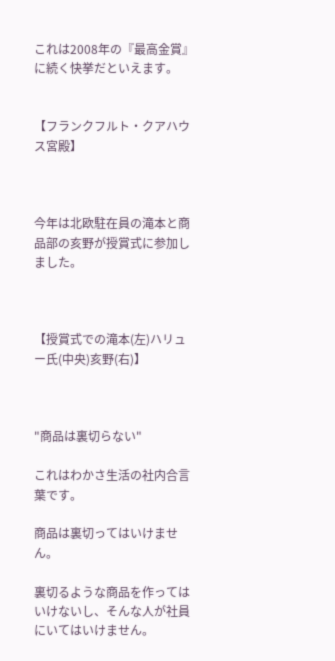これは2008年の『最高金賞』に続く快挙だといえます。


【フランクフルト・クアハウス宮殿】



今年は北欧駐在員の滝本と商品部の亥野が授賞式に参加しました。



【授賞式での滝本(左)ハリュー氏(中央)亥野(右)】



"商品は裏切らない"

これはわかさ生活の社内合言葉です。

商品は裏切ってはいけません。

裏切るような商品を作ってはいけないし、そんな人が社員にいてはいけません。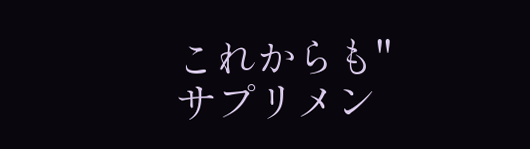これからも"サプリメン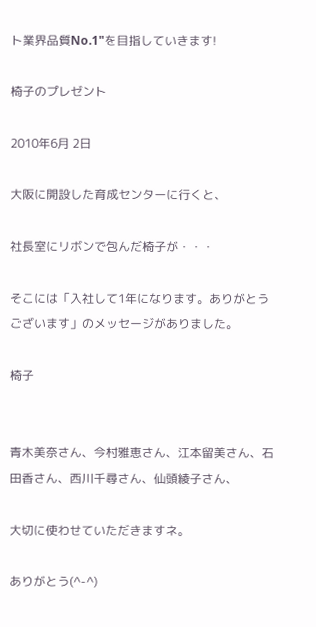ト業界品質No.1"を目指していきます!

椅子のプレゼント

2010年6月 2日

大阪に開設した育成センターに行くと、

社長室にリボンで包んだ椅子が・・・

そこには「入社して1年になります。ありがとうございます」のメッセージがありました。

椅子


青木美奈さん、今村雅恵さん、江本留美さん、石田香さん、西川千尋さん、仙頭綾子さん、

大切に使わせていただきますネ。

ありがとう(^-^)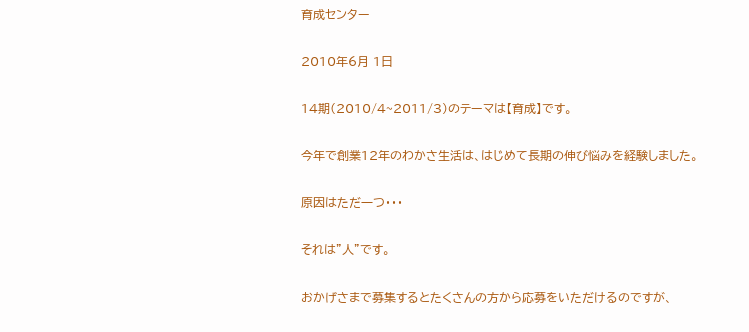育成センター

2010年6月 1日

14期(2010/4~2011/3)のテーマは【育成】です。

今年で創業12年のわかさ生活は、はじめて長期の伸び悩みを経験しました。

原因はただ一つ・・・

それは"人"です。

おかげさまで募集するとたくさんの方から応募をいただけるのですが、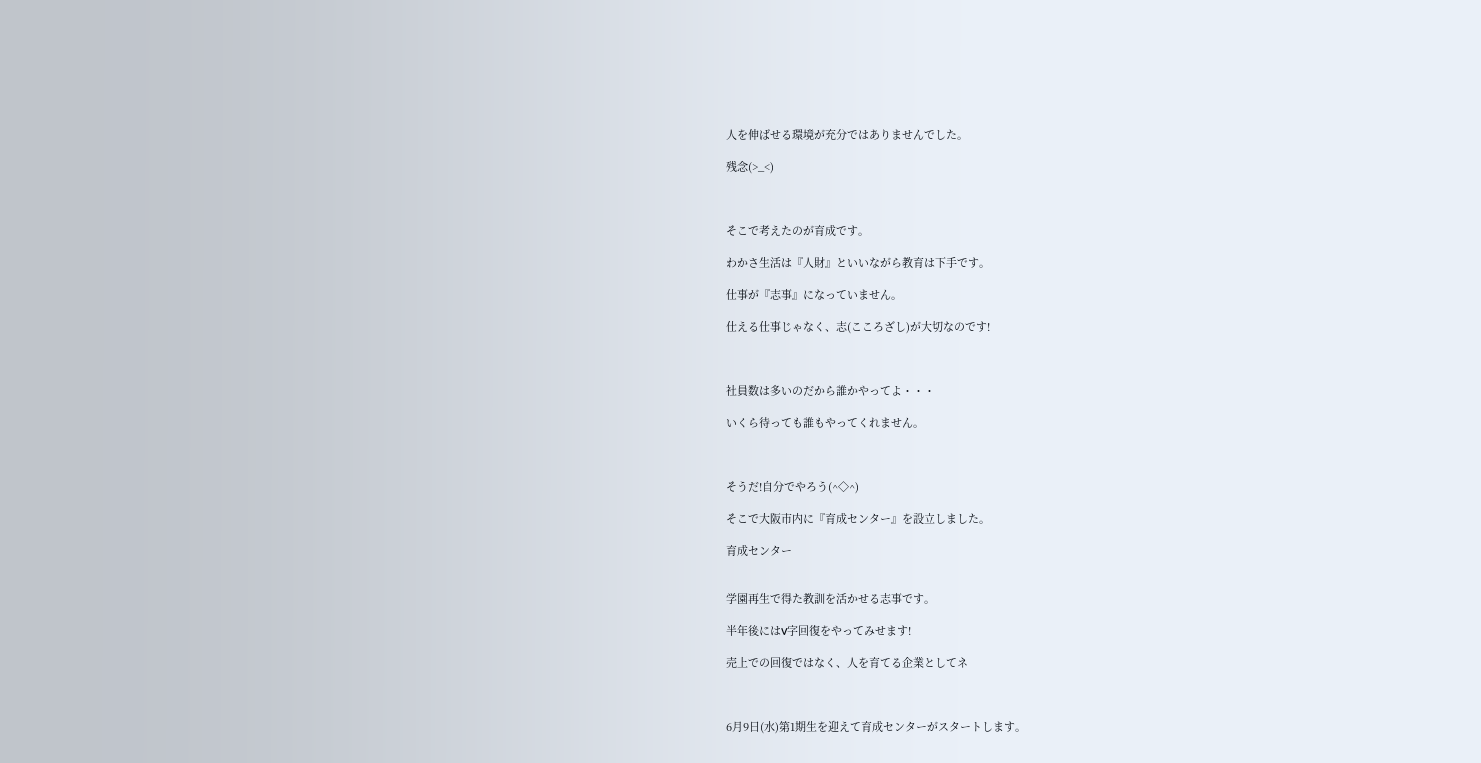人を伸ばせる環境が充分ではありませんでした。

残念(>_<)



そこで考えたのが育成です。

わかさ生活は『人財』といいながら教育は下手です。

仕事が『志事』になっていません。

仕える仕事じゃなく、志(こころざし)が大切なのです!



社員数は多いのだから誰かやってよ・・・

いくら待っても誰もやってくれません。



そうだ!自分でやろう(^◇^)

そこで大阪市内に『育成センター』を設立しました。

育成センター


学園再生で得た教訓を活かせる志事です。

半年後にはV字回復をやってみせます!

売上での回復ではなく、人を育てる企業としてネ



6月9日(水)第1期生を迎えて育成センターがスタートします。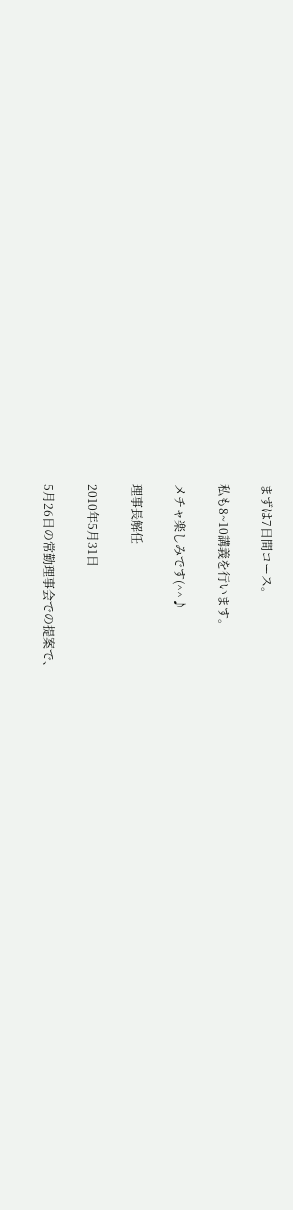まずは7日間コース。

私も8~10講義を行います。

メチャ楽しみです(^^♪

理事長解任

2010年5月31日

5月26日の常勤理事会での提案で、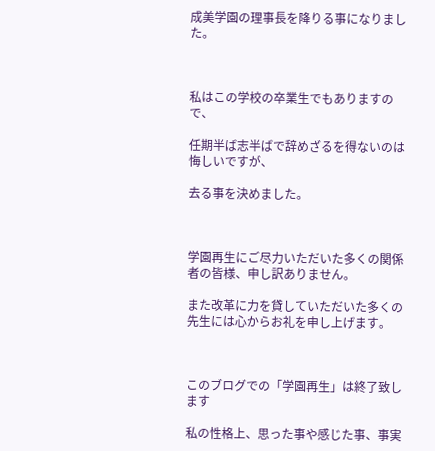成美学園の理事長を降りる事になりました。



私はこの学校の卒業生でもありますので、

任期半ば志半ばで辞めざるを得ないのは悔しいですが、

去る事を決めました。



学園再生にご尽力いただいた多くの関係者の皆様、申し訳ありません。

また改革に力を貸していただいた多くの先生には心からお礼を申し上げます。



このブログでの「学園再生」は終了致します

私の性格上、思った事や感じた事、事実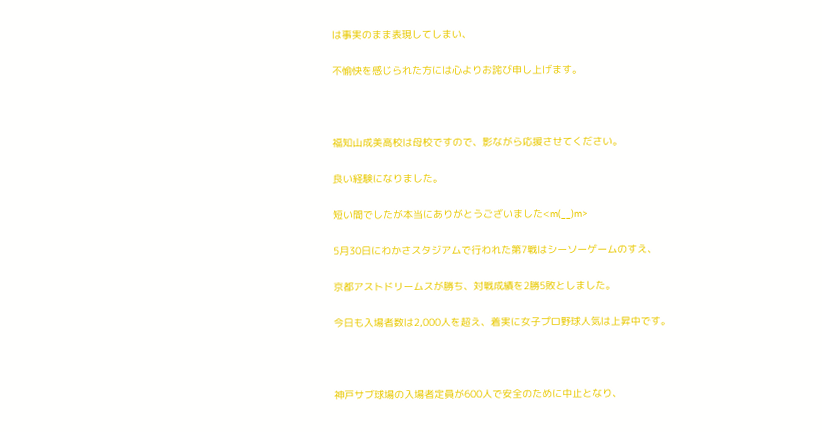は事実のまま表現してしまい、

不愉快を感じられた方には心よりお詫び申し上げます。



福知山成美高校は母校ですので、影ながら応援させてください。

良い経験になりました。

短い間でしたが本当にありがとうございました<m(__)m>

5月30日にわかさスタジアムで行われた第7戦はシーソーゲームのすえ、

京都アストドリームスが勝ち、対戦成績を2勝5敗としました。

今日も入場者数は2,000人を超え、着実に女子プロ野球人気は上昇中です。



神戸サブ球場の入場者定員が600人で安全のために中止となり、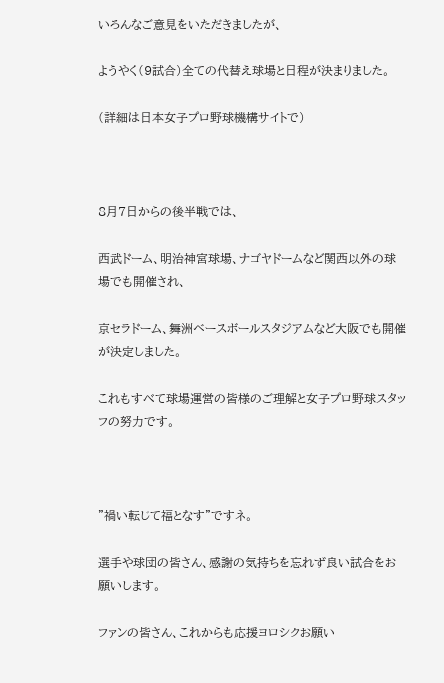いろんなご意見をいただきましたが、

ようやく(9試合)全ての代替え球場と日程が決まりました。

(詳細は日本女子プロ野球機構サイトで)



8月7日からの後半戦では、

西武ドーム、明治神宮球場、ナゴヤドームなど関西以外の球場でも開催され、

京セラドーム、舞洲ベースボールスタジアムなど大阪でも開催が決定しました。

これもすべて球場運営の皆様のご理解と女子プロ野球スタッフの努力です。



"禍い転じて福となす"ですネ。

選手や球団の皆さん、感謝の気持ちを忘れず良い試合をお願いします。

ファンの皆さん、これからも応援ヨロシクお願い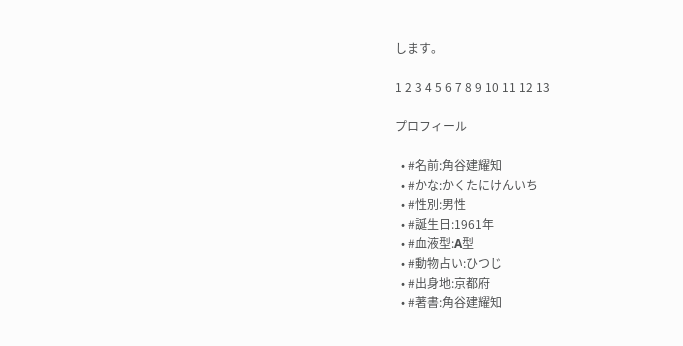します。

1 2 3 4 5 6 7 8 9 10 11 12 13

プロフィール

  • #名前:角谷建耀知
  • #かな:かくたにけんいち
  • #性別:男性
  • #誕生日:1961年
  • #血液型:A型
  • #動物占い:ひつじ
  • #出身地:京都府
  • #著書:角谷建耀知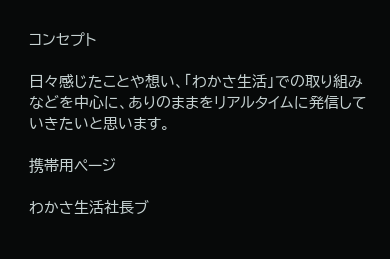コンセプト

日々感じたことや想い、「わかさ生活」での取り組みなどを中心に、ありのままをリアルタイムに発信していきたいと思います。

携帯用ページ

わかさ生活社長ブ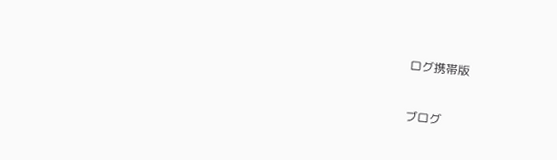ログ携帯版

ブログ